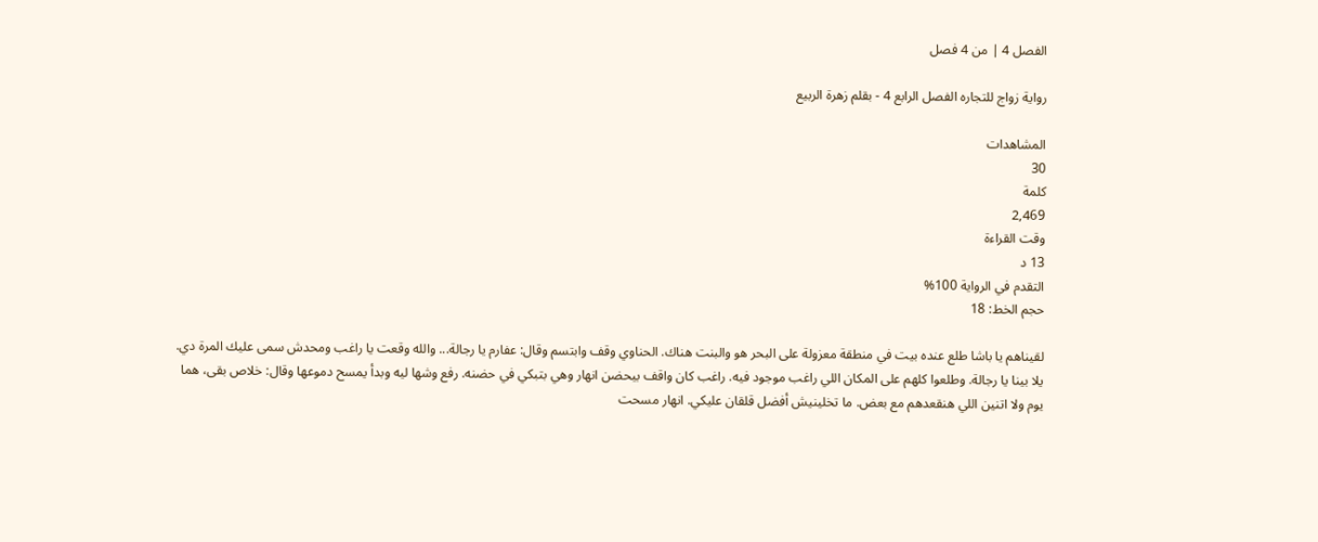الفصل 4 | من 4 فصل

رواية زواج للتجاره الفصل الرابع 4 - بقلم زهرة الربيع

المشاهدات
30
كلمة
2,469
وقت القراءة
13 د
التقدم في الرواية 100%
حجم الخط: 18

لقيناهم يا باشا طلع عنده بيت في منطقة معزولة على البحر هو والبنت هناك. الحناوي وقف وابتسم وقال: عفارم يا رجالة... والله وقعت يا راغب ومحدش سمى عليك المرة دي. يلا بينا يا رجالة. وطلعوا كلهم على المكان اللي راغب موجود فيه. راغب كان واقف بيحضن انهار وهي بتبكي في حضنه. رفع وشها ليه وبدأ يمسح دموعها وقال: خلاص بقى، هما يوم ولا اتنين اللي هنقعدهم مع بعض. ما تخلينيش أفضل قلقان عليكي. انهار مسحت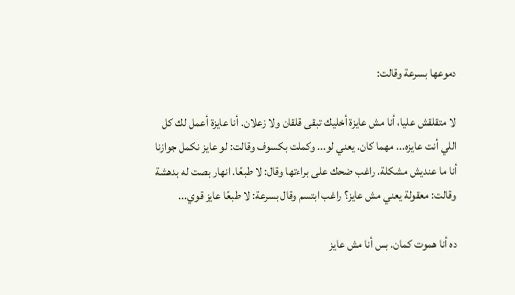دموعها بسرعة وقالت:

لا متقلقش عليا، أنا مش عايزة أخليك تبقى قلقان ولا زعلان. أنا عايزة أعمل لك كل اللي أنت عايزه... مهما كان. يعني لو... وكملت بكسوف وقالت: لو عايز نكمل جوازنا أنا ما عنديش مشكلة. راغب ضحك على براءتها وقال: لا طبعًا. انهار بصت له بدهشة وقالت: معقولة يعني مش عايز؟ راغب ابتسم وقال بسرعة: لا طبعًا عايز قوي...

ده أنا هموت كمان. بس أنا مش عايز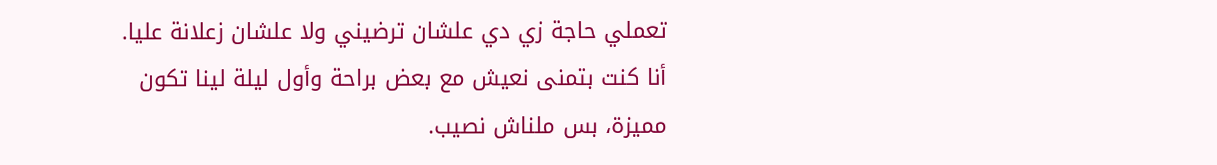تعملي حاجة زي دي علشان ترضيني ولا علشان زعلانة عليا. أنا كنت بتمنى نعيش مع بعض براحة وأول ليلة لينا تكون مميزة، بس ملناش نصيب.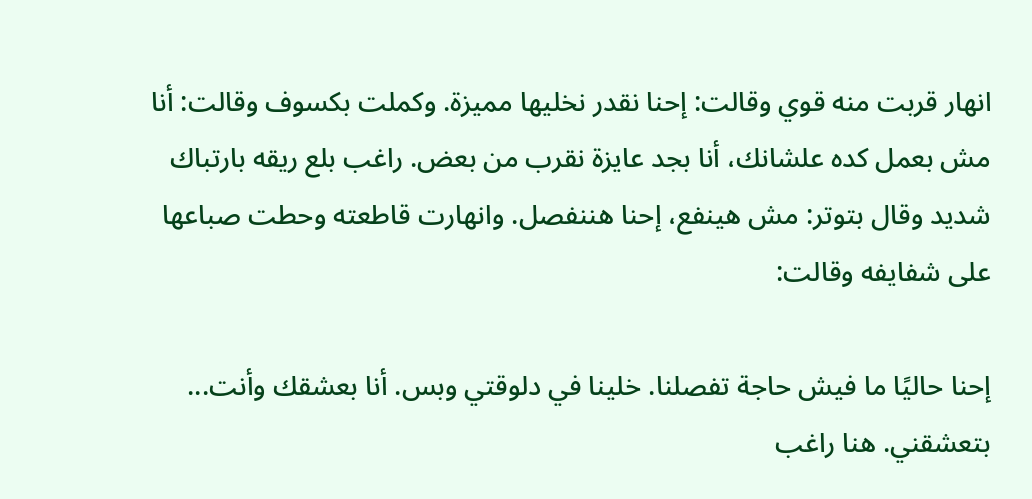انهار قربت منه قوي وقالت: إحنا نقدر نخليها مميزة. وكملت بكسوف وقالت: أنا مش بعمل كده علشانك، أنا بجد عايزة نقرب من بعض. راغب بلع ريقه بارتباك شديد وقال بتوتر: مش هينفع، إحنا هننفصل. وانهارت قاطعته وحطت صباعها على شفايفه وقالت:

إحنا حاليًا ما فيش حاجة تفصلنا. خلينا في دلوقتي وبس. أنا بعشقك وأنت... بتعشقني. هنا راغب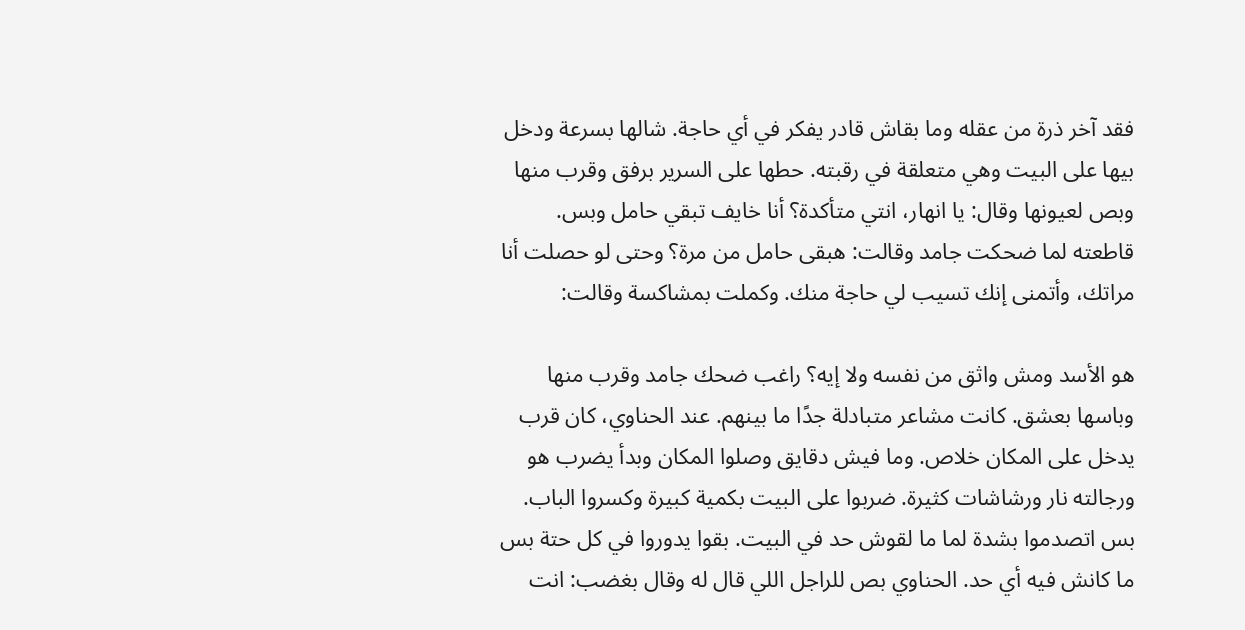فقد آخر ذرة من عقله وما بقاش قادر يفكر في أي حاجة. شالها بسرعة ودخل بيها على البيت وهي متعلقة في رقبته. حطها على السرير برفق وقرب منها وبص لعيونها وقال: يا انهار، انتي متأكدة؟ أنا خايف تبقي حامل وبس. قاطعته لما ضحكت جامد وقالت: هبقى حامل من مرة؟ وحتى لو حصلت أنا مراتك، وأتمنى إنك تسيب لي حاجة منك. وكملت بمشاكسة وقالت:

هو الأسد ومش واثق من نفسه ولا إيه؟ راغب ضحك جامد وقرب منها وباسها بعشق. كانت مشاعر متبادلة جدًا ما بينهم. عند الحناوي، كان قرب يدخل على المكان خلاص. وما فيش دقايق وصلوا المكان وبدأ يضرب هو ورجالته نار ورشاشات كثيرة. ضربوا على البيت بكمية كبيرة وكسروا الباب. بس اتصدموا بشدة لما ما لقوش حد في البيت. بقوا يدوروا في كل حتة بس ما كانش فيه أي حد. الحناوي بص للراجل اللي قال له وقال بغضب: انت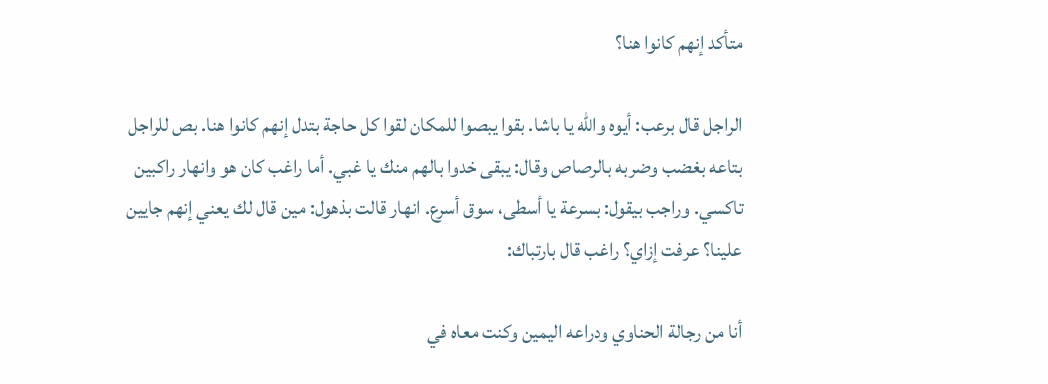متأكد إنهم كانوا هنا؟

الراجل قال برعب: أيوه والله يا باشا. بقوا يبصوا للمكان لقوا كل حاجة بتدل إنهم كانوا هنا. بص للراجل بتاعه بغضب وضربه بالرصاص وقال: يبقى خدوا بالهم منك يا غبي. أما راغب كان هو وانهار راكبين تاكسي. وراجب بيقول: بسرعة يا أسطى، سوق أسرع. انهار قالت بذهول: مين قال لك يعني إنهم جايين علينا؟ عرفت إزاي؟ راغب قال بارتباك:

أنا من رجالة الحناوي ودراعه اليمين وكنت معاه في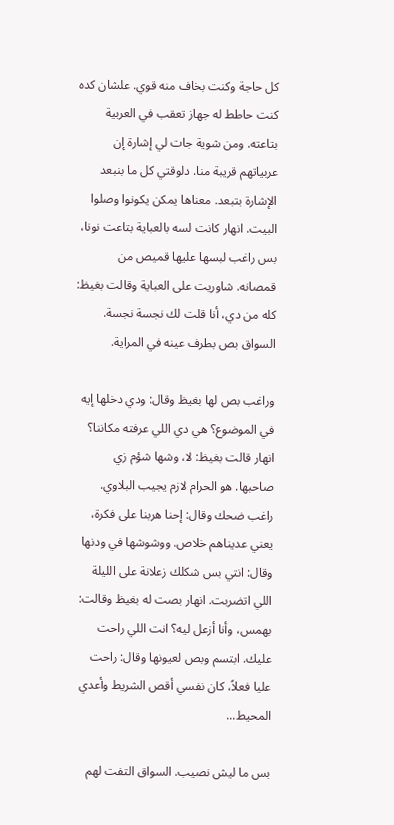كل حاجة وكنت بخاف منه قوي. علشان كده كنت حاطط له جهاز تعقب في العربية بتاعته. ومن شوية جات لي إشارة إن عربياتهم قريبة منا. دلوقتي كل ما بنبعد الإشارة بتبعد. معناها يمكن يكونوا وصلوا البيت. انهار كانت لسه بالعباية بتاعت نونا، بس راغب لبسها عليها قميص من قمصانه. شاوريت على العباية وقالت بغيظ: كله من دي، أنا قلت لك نجسة نجسة. السواق بص بطرف عينه في المراية.

وراغب بص لها بغيظ وقال: ودي دخلها إيه في الموضوع؟ هي دي اللي عرفته مكاننا؟ انهار قالت بغيظ: لا، وشها شؤم زي صاحبها. هو الحرام لازم يجيب البلاوي. راغب ضحك وقال: إحنا هربنا على فكرة، يعني عديناهم خلاص. ووشوشها في ودنها وقال: انتي بس شكلك زعلانة على الليلة اللي اتضربت. انهار بصت له بغيظ وقالت: بهمس، وأنا أزعل ليه؟ انت اللي راحت عليك. ابتسم وبص لعيونها وقال: راحت عليا فعلاً، كان نفسي أقص الشريط وأعدي المحيط...

بس ما ليش نصيب. السواق التفت لهم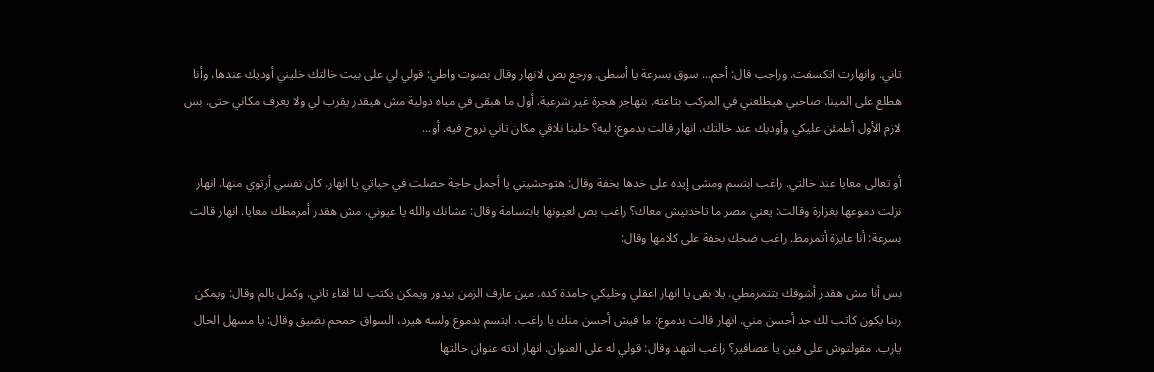تاني. وانهارت اتكسفت. وراجب قال: أحم... سوق بسرعة يا أسطى. ورجع بص لانهار وقال بصوت واطي: قولي لي على بيت خالتك خليني أوديك عندها، وأنا هطلع على المينا. صاحبي هيطلعني في المركب بتاعته. بتهاجر هجرة غير شرعية. أول ما هبقى في مياه دولية مش هيقدر يقرب لي ولا يعرف مكاني حتى. بس لازم الأول أطمئن عليكي وأوديك عند خالتك. انهار قالت بدموع: ليه؟ خلينا نلاقي مكان تاني نروح فيه. أو...

أو تعالى معايا عند خالتي. راغب ابتسم ومشى إيده على خدها بخفة وقال: هتوحشيني يا أجمل حاجة حصلت في حياتي يا انهار. كان نفسي أرتوي منها. انهار نزلت دموعها بغزارة وقالت: يعني مصر ما تاخدنيش معاك؟ راغب بص لعيونها بابتسامة وقال: عشانك والله يا عيوني. مش هقدر أمرمطك معايا. انهار قالت بسرعة: أنا عايزة أتمرمط. راغب ضحك بخفة على كلامها وقال:

بس أنا مش هقدر أشوفك بتتمرمطي. يلا بقى يا انهار اعقلي وخليكي جامدة كده. مين عارف الزمن بيدور ويمكن يكتب لنا لقاء تاني. وكمل بالم وقال: ويمكن ربنا يكون كاتب لك حد أحسن مني. انهار قالت بدموع: ما فيش أحسن منك يا راغب. ابتسم بدموع ولسه هيرد، السواق حمحم بضيق وقال: يا مسهل الحال يارب. مقولتوش على فين يا عصافير؟ راغب اتنهد وقال: قولي له على العنوان. انهار ادته عنوان خالتها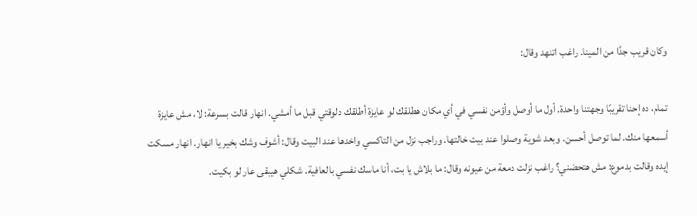وكان قريب جدًا من المينا. راغب اتنهد وقال:

تمام، ده إحنا تقريبًا وجهتنا واحدة. أول ما أوصل وأؤمن نفسي في أي مكان هطلقك لو عايزة أطلقك دلوقتي قبل ما أمشي. انهار قالت بسرعة: لا، مش عايزة أسمعها منك. لما توصل أحسن. وبعد شوية وصلوا عند بيت خالتها. وراجب نزل من التاكسي واخدها عند البيت وقال: أشوف وشك بخير يا انهار. انهار مسكت إيده وقالت بدموع: مش هتحضني؟ راغب نزلت دمعة من عيونه وقال: ما بلاش يا بت، أنا ماسك نفسي بالعافية. شكلي هيبقى عار لو بكيت.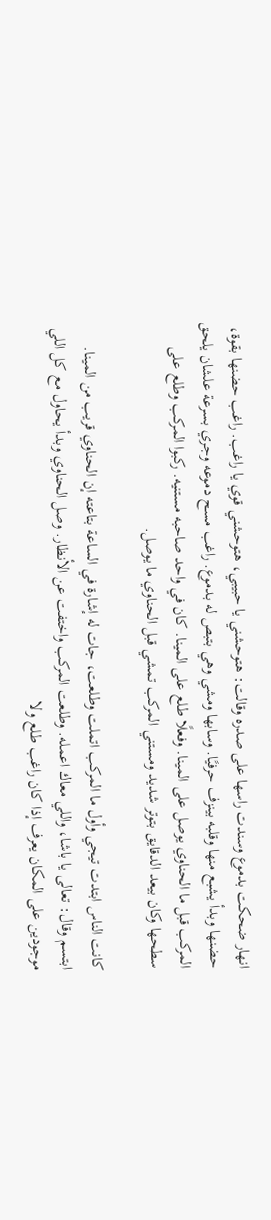انهار ضحكت بدموع وسندت راسها على صدره وقالت: هتوحشني يا حبيبي، هتوحشني قوي يا راغب. راغب حضنها بقوة، حضنها وبدأ يشبع منها وقلبه بينزف حرفيًا. وسابها ومشي وهي بتبص له بدموع. راغب مسح دموعه وجري بسرعة علشان يلحق المركب قبل ما الحناوي يوصل على المينا. وفعلًا طلع على المينا. كان في واحد صاحبه مستنيه. ركبوا المركب وطلع على سطحها وكان بيعد الدقايق بتوتر شديد ومستني المركب تمشي قبل الحناوي ما يوصل.

كانت الناس ابتدت تيجي وأول ما المركب اتملت وطلعت، جات له إشارة في الساعة بتاعته إن الحناوي قريب من المينا. ابتسم وقال: تعالى يا باشا، واللي معاك اعمله. وطلعت المركب واختفت عن الأنظار. وصل الحناوي وبدأ يحاول مع كل اللي موجودين على المكان يعرف إذا كان راغب طلع ولا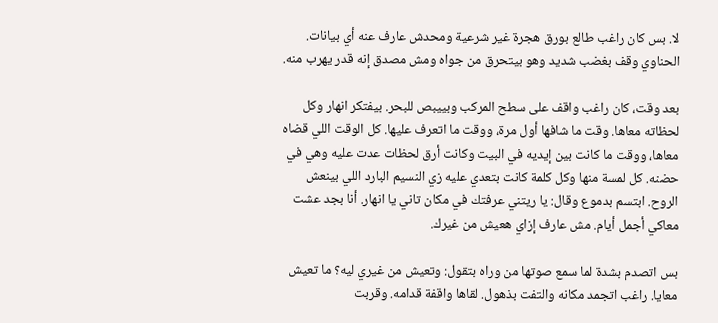لا. بس كان راغب طالع بورق هجرة غير شرعية ومحدش عارف عنه أي بيانات. الحناوي وقف بغضب شديد وهو بيتحرق من جواه ومش مصدق إنه قدر يهرب منه.

بعد وقت، كان راغب واقف على سطح المركب وبييبص للبحر. بيفتكر انهار وكل لحظاته معاها. وقت ما شافها أول مرة، ووقت ما اتعرف عليها. كل الوقت اللي قضاه معاها، ووقت ما كانت بين إيديه في البيت وكانت أرق لحظات عدت عليه وهي في حضنه. كل لمسة منها وكل كلمة كانت بتعدي عليه زي النسيم البارد اللي بينعش الروح. ابتسم بدموع وقال: يا ريتني عرفتك في مكان تاني يا انهار. أنا بجد عشت معاكي أجمل أيام. مش عارف إزاي هعيش من غيرك.

بس اتصدم بشدة لما سمع صوتها من وراه بتقول: وتعيش من غيري ليه؟ ما تعيش معايا. راغب اتجمد مكانه والتفت بذهول. لقاها واقفة قدامه. وقربت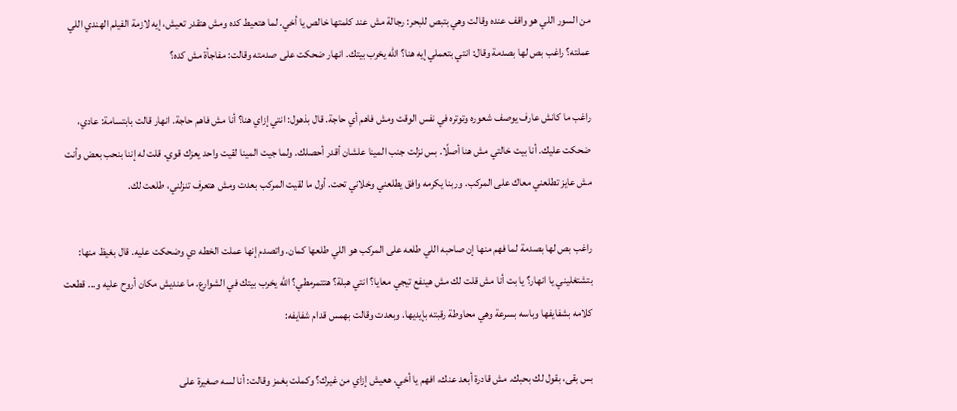من السور اللي هو واقف عنده وقالت وهي بتبص للبحر: رجالة مش عند كلمتها خالص يا أخي. لما هتعيط كده ومش هتقدر تعيش، إيه لازمة الفيلم الهندي اللي عملته؟ راغب بص لها بصدمة وقال: انتي بتعملي إيه هنا؟ الله يخرب بيتك. انهار ضحكت على صدمته وقالت: مفاجأة مش كده؟

راغب ما كانش عارف يوصف شعوره وتوتره في نفس الوقت ومش فاهم أي حاجة. قال بذهول: انتي إزاي هنا؟ أنا مش فاهم حاجة. انهار قالت بابتسامة: عادي، ضحكت عليك. أنا بيت خالتي مش هنا أصلًا. بس نزلت جنب المينا علشان أقدر أحصلك. ولما جيت المينا لقيت واحد يعزك قوي. قلت له إننا بنحب بعض وأنت مش عايز تطلعني معاك على المركب. وربنا يكرمه وافق يطلعني وخلاني تحت. أول ما لقيت المركب بعدت ومش هتعرف تنزلني، طلعت لك.

راغب بص لها بصدمة لما فهم منها إن صاحبه اللي طلعه على المركب هو اللي طلعها كمان. واتصدم إنها عملت الخطه دي وضحكت عليه. قال بغيظ منها: بتشتغليني يا انهار؟ يا بت أنا مش قلت لك مش هينفع تيجي معايا؟ انتي هبلة؟ هتتمرمطي؟ الله يخرب بيتك في الشوارع. ما عنديش مكان أروح عليه و... قطعت كلامه بشفايفها وباسه بسرعة وهي محاوطة رقبته بإيديها. وبعدت وقالت بهمس قدام شفايفه:

بس بقى، بقول لك بحبك. مش قادرة أبعد عنك، افهم يا أخي. هعيش إزاي من غيرك؟ وكملت بغمز وقالت: أنا لسه صغيرة على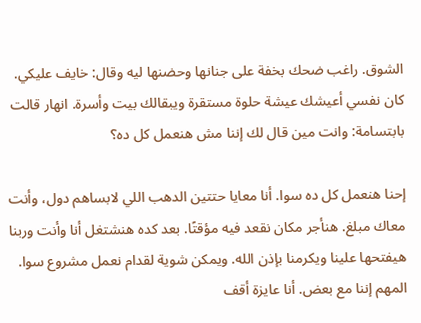الشوق. راغب ضحك بخفة على جنانها وحضنها ليه وقال: خايف عليكي. كان نفسي أعيشك عيشة حلوة مستقرة ويبقالك بيت وأسرة. انهار قالت بابتسامة: وانت مين قال لك إننا مش هنعمل كل ده؟

إحنا هنعمل كل ده سوا. أنا معايا حتتين الدهب اللي لابساهم دول، وأنت معاك مبلغ. هنأجر مكان نقعد فيه مؤقتًا. بعد كده هنشتغل أنا وأنت وربنا هيفتحها علينا ويكرمنا بإذن الله. ويمكن شوية لقدام نعمل مشروع سوا. المهم إننا مع بعض. أنا عايزة أقف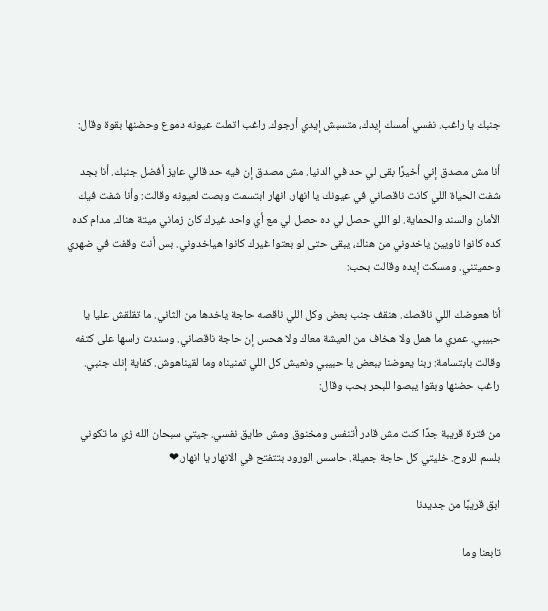جنبك يا راغب. نفسي أمسك إيدك، متسبش إيدي أرجوك. راغب اتملت عيونه دموع وحضنها بقوة وقال:

أنا مش مصدق إني أخيرًا بقى لي حد في الدنيا. مش مصدق إن فيه حد قالي عايز أفضل جنبك. أنا بجد شفت الحياة اللي كانت ناقصاني في عيونك يا انهار. انهار ابتسمت وبصت لعيونه وقالت: وأنا شفت فيك الأمان والسند والحماية. لو اللي حصل لي ده حصل لي مع أي واحد غيرك كان زماني ميتة هناك. مدام كده كده كانوا ناويين ياخدوني من هناك، يبقى حتى لو بعتوا غيرك كانوا هياخدوني. بس أنت وقفت في ضهري وحميتني. ومسكت إيده وقالت بحب:

أنا هعوضك اللي ناقصك. هنقف جنب بعض وكل اللي ناقصه حاجة ياخدها من الثاني. ما تقلقش عليا يا حبيبي. عمري ما همل ولا هخاف من العيشة معاك ولا هحس إن حاجة ناقصاني. وسندت راسها على كتفه وقالت بابتسامة: ربنا يعوضنا ببعض يا حبيبي ونعيش كل اللي تمنيناه وما لقيناهوش. كفاية إنك جنبي. راغب حضنها وبقوا يبصوا للبحر بحب وقال:

من فترة قريبة جدًا كنت مش قادر أتنفس ومخنوق ومش طايق نفسي. جيتي سبحان الله زي ما تكوني بلسم للروح. خليتي كل حاجة جميلة. حاسس الورود بتتفتح في الانهار يا انهار.❤

ابق قريبًا من جديدنا

تابعنا وما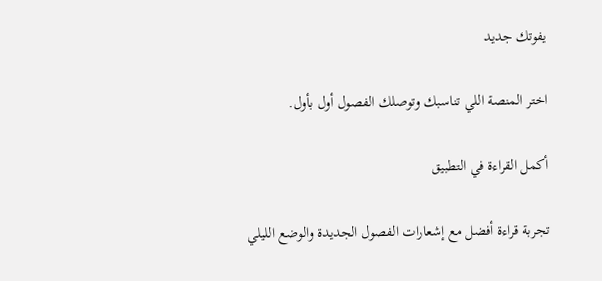يفوتك جديد

اختر المنصة اللي تناسبك وتوصلك الفصول أول بأول.

أكمل القراءة في التطبيق

تجربة قراءة أفضل مع إشعارات الفصول الجديدة والوضع الليلي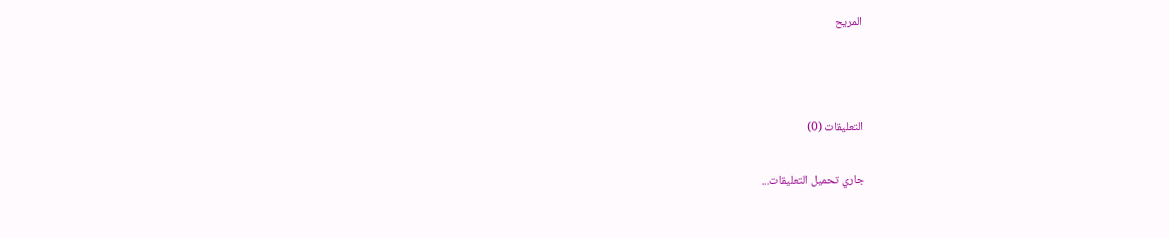المريح



التعليقات (0)

جاري تحميل التعليقات...